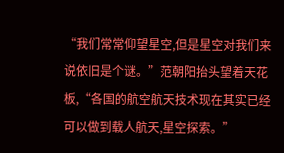“我们常常仰望星空,但是星空对我们来说依旧是个谜。”范朝阳抬头望着天花板,“各国的航空航天技术现在其实已经可以做到载人航天,星空探索。”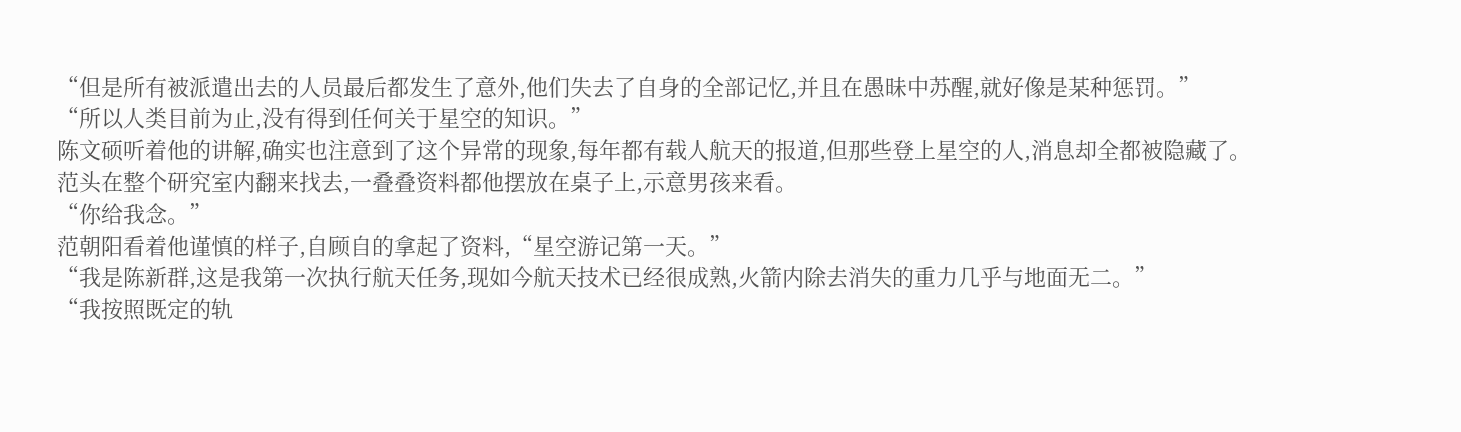“但是所有被派遣出去的人员最后都发生了意外,他们失去了自身的全部记忆,并且在愚昧中苏醒,就好像是某种惩罚。”
“所以人类目前为止,没有得到任何关于星空的知识。”
陈文硕听着他的讲解,确实也注意到了这个异常的现象,每年都有载人航天的报道,但那些登上星空的人,消息却全都被隐藏了。
范头在整个研究室内翻来找去,一叠叠资料都他摆放在桌子上,示意男孩来看。
“你给我念。”
范朝阳看着他谨慎的样子,自顾自的拿起了资料,“星空游记第一天。”
“我是陈新群,这是我第一次执行航天任务,现如今航天技术已经很成熟,火箭内除去消失的重力几乎与地面无二。”
“我按照既定的轨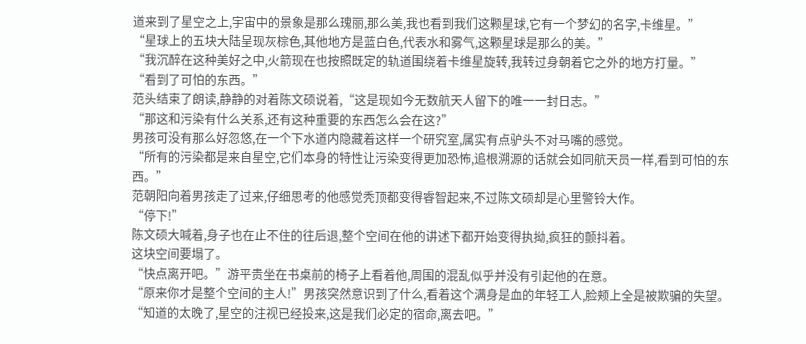道来到了星空之上,宇宙中的景象是那么瑰丽,那么美,我也看到我们这颗星球,它有一个梦幻的名字,卡维星。”
“星球上的五块大陆呈现灰棕色,其他地方是蓝白色,代表水和雾气,这颗星球是那么的美。”
“我沉醉在这种美好之中,火箭现在也按照既定的轨道围绕着卡维星旋转,我转过身朝着它之外的地方打量。”
“看到了可怕的东西。”
范头结束了朗读,静静的对着陈文硕说着,“这是现如今无数航天人留下的唯一一封日志。”
“那这和污染有什么关系,还有这种重要的东西怎么会在这?”
男孩可没有那么好忽悠,在一个下水道内隐藏着这样一个研究室,属实有点驴头不对马嘴的感觉。
“所有的污染都是来自星空,它们本身的特性让污染变得更加恐怖,追根溯源的话就会如同航天员一样,看到可怕的东西。”
范朝阳向着男孩走了过来,仔细思考的他感觉秃顶都变得睿智起来,不过陈文硕却是心里警铃大作。
“停下!”
陈文硕大喊着,身子也在止不住的往后退,整个空间在他的讲述下都开始变得执拗,疯狂的颤抖着。
这块空间要塌了。
“快点离开吧。”游平贵坐在书桌前的椅子上看着他,周围的混乱似乎并没有引起他的在意。
“原来你才是整个空间的主人!”男孩突然意识到了什么,看着这个满身是血的年轻工人,脸颊上全是被欺骗的失望。
“知道的太晚了,星空的注视已经投来,这是我们必定的宿命,离去吧。”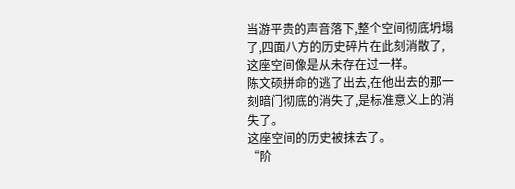当游平贵的声音落下,整个空间彻底坍塌了,四面八方的历史碎片在此刻消散了,这座空间像是从未存在过一样。
陈文硕拼命的逃了出去,在他出去的那一刻暗门彻底的消失了,是标准意义上的消失了。
这座空间的历史被抹去了。
“阶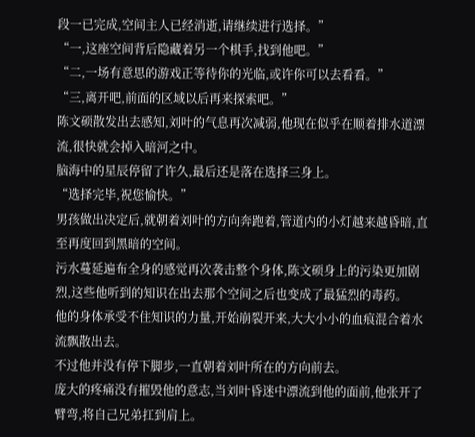段一已完成,空间主人已经消逝,请继续进行选择。”
“一,这座空间背后隐藏着另一个棋手,找到他吧。”
“二,一场有意思的游戏正等待你的光临,或许你可以去看看。”
“三,离开吧,前面的区域以后再来探索吧。”
陈文硕散发出去感知,刘叶的气息再次减弱,他现在似乎在顺着排水道漂流,很快就会掉入暗河之中。
脑海中的星辰停留了许久,最后还是落在选择三身上。
“选择完毕,祝您愉快。”
男孩做出决定后,就朝着刘叶的方向奔跑着,管道内的小灯越来越昏暗,直至再度回到黑暗的空间。
污水蔓延遍布全身的感觉再次袭击整个身体,陈文硕身上的污染更加剧烈,这些他听到的知识在出去那个空间之后也变成了最猛烈的毒药。
他的身体承受不住知识的力量,开始崩裂开来,大大小小的血痕混合着水流飘散出去。
不过他并没有停下脚步,一直朝着刘叶所在的方向前去。
庞大的疼痛没有摧毁他的意志,当刘叶昏迷中漂流到他的面前,他张开了臂弯,将自己兄弟扛到肩上。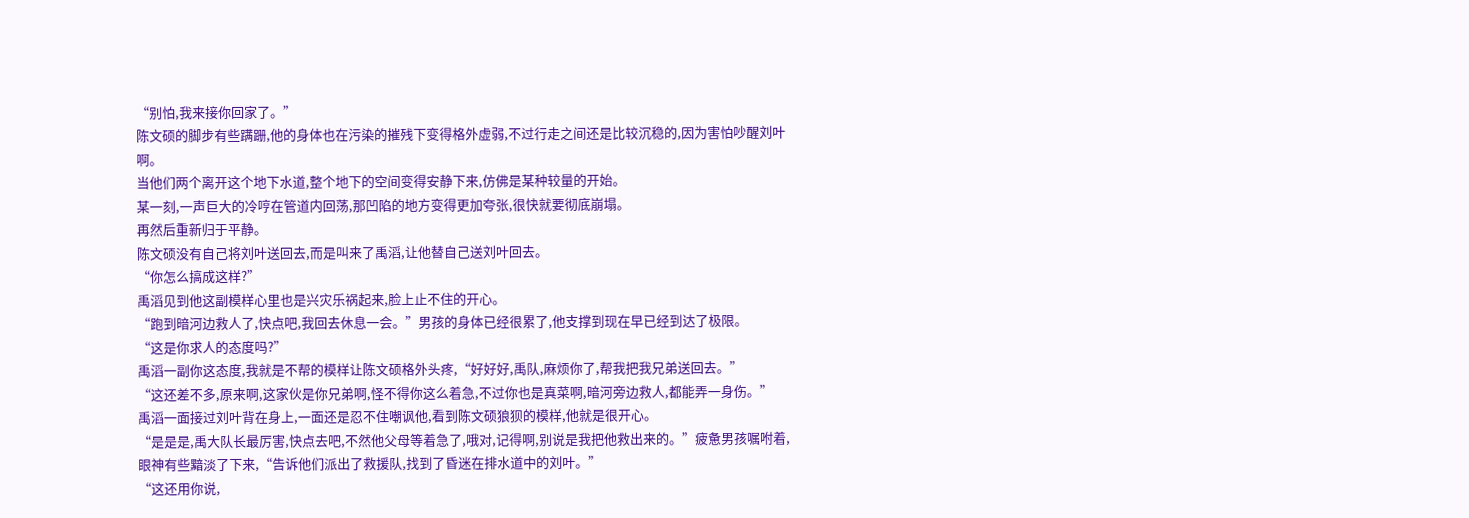“别怕,我来接你回家了。”
陈文硕的脚步有些蹒跚,他的身体也在污染的摧残下变得格外虚弱,不过行走之间还是比较沉稳的,因为害怕吵醒刘叶啊。
当他们两个离开这个地下水道,整个地下的空间变得安静下来,仿佛是某种较量的开始。
某一刻,一声巨大的冷哼在管道内回荡,那凹陷的地方变得更加夸张,很快就要彻底崩塌。
再然后重新归于平静。
陈文硕没有自己将刘叶送回去,而是叫来了禹滔,让他替自己送刘叶回去。
“你怎么搞成这样?”
禹滔见到他这副模样心里也是兴灾乐祸起来,脸上止不住的开心。
“跑到暗河边救人了,快点吧,我回去休息一会。”男孩的身体已经很累了,他支撑到现在早已经到达了极限。
“这是你求人的态度吗?”
禹滔一副你这态度,我就是不帮的模样让陈文硕格外头疼,“好好好,禹队,麻烦你了,帮我把我兄弟送回去。”
“这还差不多,原来啊,这家伙是你兄弟啊,怪不得你这么着急,不过你也是真菜啊,暗河旁边救人,都能弄一身伤。”
禹滔一面接过刘叶背在身上,一面还是忍不住嘲讽他,看到陈文硕狼狈的模样,他就是很开心。
“是是是,禹大队长最厉害,快点去吧,不然他父母等着急了,哦对,记得啊,别说是我把他救出来的。”疲惫男孩嘱咐着,眼神有些黯淡了下来,“告诉他们派出了救援队,找到了昏迷在排水道中的刘叶。”
“这还用你说,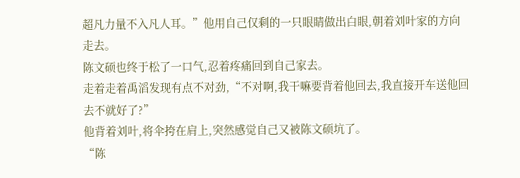超凡力量不入凡人耳。”他用自己仅剩的一只眼睛做出白眼,朝着刘叶家的方向走去。
陈文硕也终于松了一口气,忍着疼痛回到自己家去。
走着走着禹滔发现有点不对劲,“不对啊,我干嘛要背着他回去,我直接开车送他回去不就好了?”
他背着刘叶,将伞挎在肩上,突然感觉自己又被陈文硕坑了。
“陈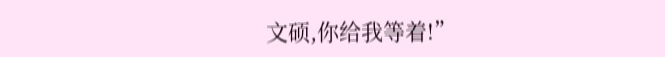文硕,你给我等着!”